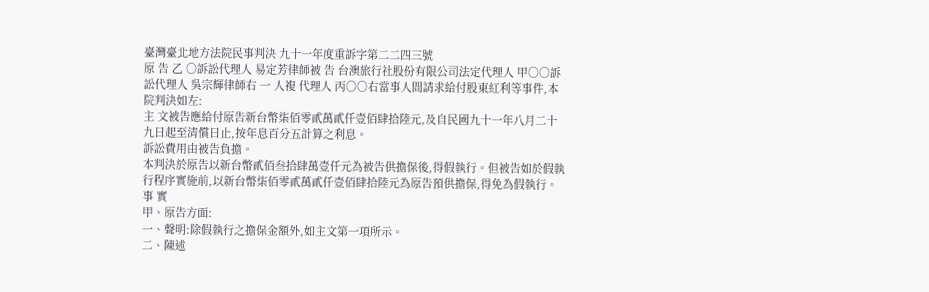臺灣臺北地方法院民事判決 九十一年度重訴字第二二四三號
原 告 乙 ○訴訟代理人 易定芳律師被 告 台澳旅行社股份有限公司法定代理人 甲○○訴訟代理人 吳宗輝律師右 一 人複 代理人 丙○○右當事人間請求給付股東紅利等事件,本院判決如左:
主 文被告應給付原告新台幣柒佰零貳萬貳仟壹佰肆拾陸元,及自民國九十一年八月二十九日起至清償日止,按年息百分五計算之利息。
訴訟費用由被告負擔。
本判決於原告以新台幣貳佰叁拾肆萬壹仟元為被告供擔保後,得假執行。但被告如於假執行程序實施前,以新台幣柒佰零貳萬貳仟壹佰肆拾陸元為原告預供擔保,得免為假執行。
事 實
甲、原告方面:
一、聲明:除假執行之擔保金額外,如主文第一項所示。
二、陳述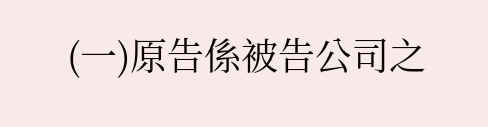(一)原告係被告公司之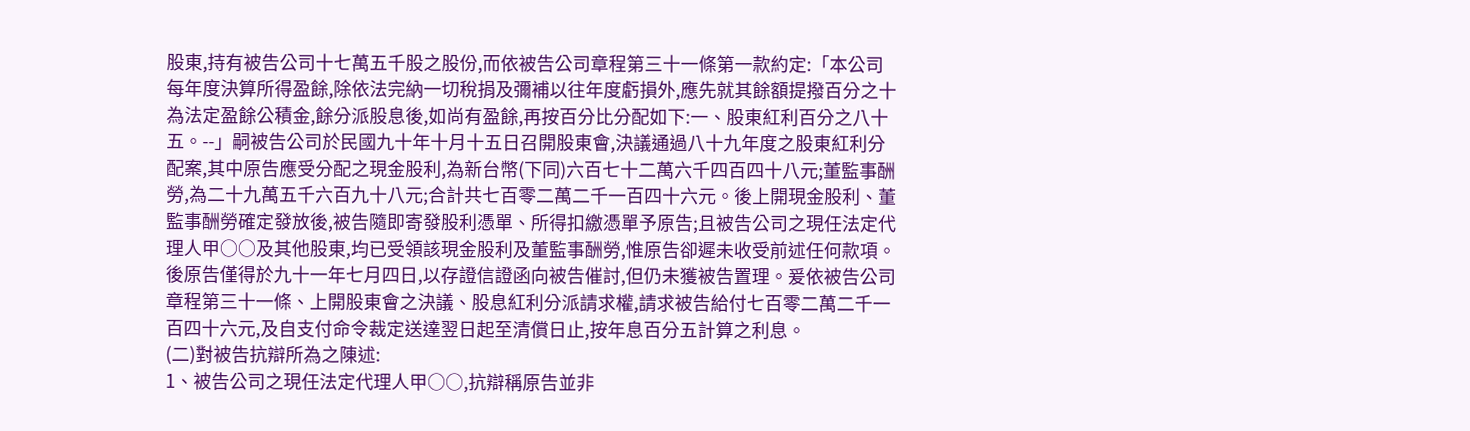股東,持有被告公司十七萬五千股之股份,而依被告公司章程第三十一條第一款約定:「本公司每年度決算所得盈餘,除依法完納一切稅捐及彌補以往年度虧損外,應先就其餘額提撥百分之十為法定盈餘公積金,餘分派股息後,如尚有盈餘,再按百分比分配如下:一、股東紅利百分之八十五。--」嗣被告公司於民國九十年十月十五日召開股東會,決議通過八十九年度之股東紅利分配案,其中原告應受分配之現金股利,為新台幣(下同)六百七十二萬六千四百四十八元;董監事酬勞,為二十九萬五千六百九十八元;合計共七百零二萬二千一百四十六元。後上開現金股利、董監事酬勞確定發放後,被告隨即寄發股利憑單、所得扣繳憑單予原告;且被告公司之現任法定代理人甲○○及其他股東,均已受領該現金股利及董監事酬勞,惟原告卻遲未收受前述任何款項。後原告僅得於九十一年七月四日,以存證信證函向被告催討,但仍未獲被告置理。爰依被告公司章程第三十一條、上開股東會之決議、股息紅利分派請求權,請求被告給付七百零二萬二千一百四十六元,及自支付命令裁定送達翌日起至清償日止,按年息百分五計算之利息。
(二)對被告抗辯所為之陳述:
1、被告公司之現任法定代理人甲○○,抗辯稱原告並非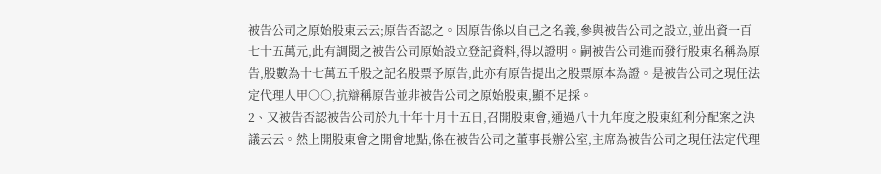被告公司之原始股東云云;原告否認之。因原告係以自己之名義,參與被告公司之設立,並出資一百七十五萬元,此有調閱之被告公司原始設立登記資料,得以證明。嗣被告公司進而發行股東名稱為原告,股數為十七萬五千股之記名股票予原告,此亦有原告提出之股票原本為證。是被告公司之現任法定代理人甲○○,抗辯稱原告並非被告公司之原始股東,顯不足採。
2、又被告否認被告公司於九十年十月十五日,召開股東會,通過八十九年度之股東紅利分配案之決議云云。然上開股東會之開會地點,係在被告公司之董事長辦公室,主席為被告公司之現任法定代理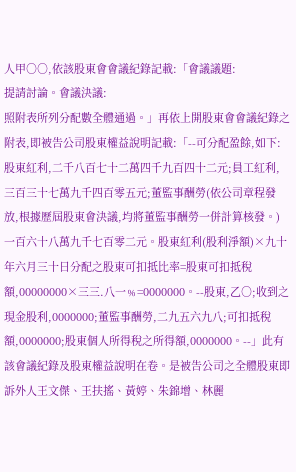人甲○○,依該股東會會議紀錄記載:「會議議題:
提請討論。會議決議:
照附表所列分配數全體通過。」再依上開股東會會議紀錄之附表,即被告公司股東權益說明記載:「--可分配盈餘,如下:股東紅利,二千八百七十二萬四千九百四十二元;員工紅利,三百三十七萬九千四百零五元;董監事酬勞(依公司章程發放,根據歷屆股東會決議,均將董監事酬勞一併計算核發。)一百六十八萬九千七百零二元。股東紅利(股利淨額)×九十年六月三十日分配之股東可扣抵比率=股東可扣抵稅額,00000000×三三.八一﹪=0000000。--股東,乙○;收到之現金股利,0000000;董監事酬勞,二九五六九八;可扣抵稅額,0000000;股東個人所得稅之所得額,0000000。--」此有該會議紀錄及股東權益說明在卷。是被告公司之全體股東即訴外人王文傑、王扶搖、黃婷、朱錦增、林麗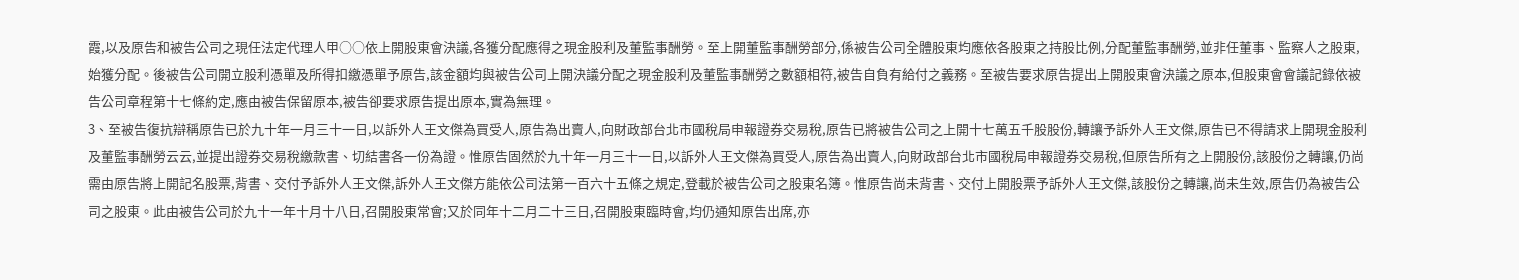霞,以及原告和被告公司之現任法定代理人甲○○依上開股東會決議,各獲分配應得之現金股利及董監事酬勞。至上開董監事酬勞部分,係被告公司全體股東均應依各股東之持股比例,分配董監事酬勞,並非任董事、監察人之股東,始獲分配。後被告公司開立股利憑單及所得扣繳憑單予原告,該金額均與被告公司上開決議分配之現金股利及董監事酬勞之數額相符,被告自負有給付之義務。至被告要求原告提出上開股東會決議之原本,但股東會會議記錄依被告公司章程第十七條約定,應由被告保留原本,被告卻要求原告提出原本,實為無理。
3、至被告復抗辯稱原告已於九十年一月三十一日,以訴外人王文傑為買受人,原告為出賣人,向財政部台北市國稅局申報證券交易稅,原告已將被告公司之上開十七萬五千股股份,轉讓予訴外人王文傑,原告已不得請求上開現金股利及董監事酬勞云云,並提出證券交易稅繳款書、切結書各一份為證。惟原告固然於九十年一月三十一日,以訴外人王文傑為買受人,原告為出賣人,向財政部台北市國稅局申報證券交易稅,但原告所有之上開股份,該股份之轉讓,仍尚需由原告將上開記名股票,背書、交付予訴外人王文傑,訴外人王文傑方能依公司法第一百六十五條之規定,登載於被告公司之股東名簿。惟原告尚未背書、交付上開股票予訴外人王文傑,該股份之轉讓,尚未生效,原告仍為被告公司之股東。此由被告公司於九十一年十月十八日,召開股東常會;又於同年十二月二十三日,召開股東臨時會,均仍通知原告出席,亦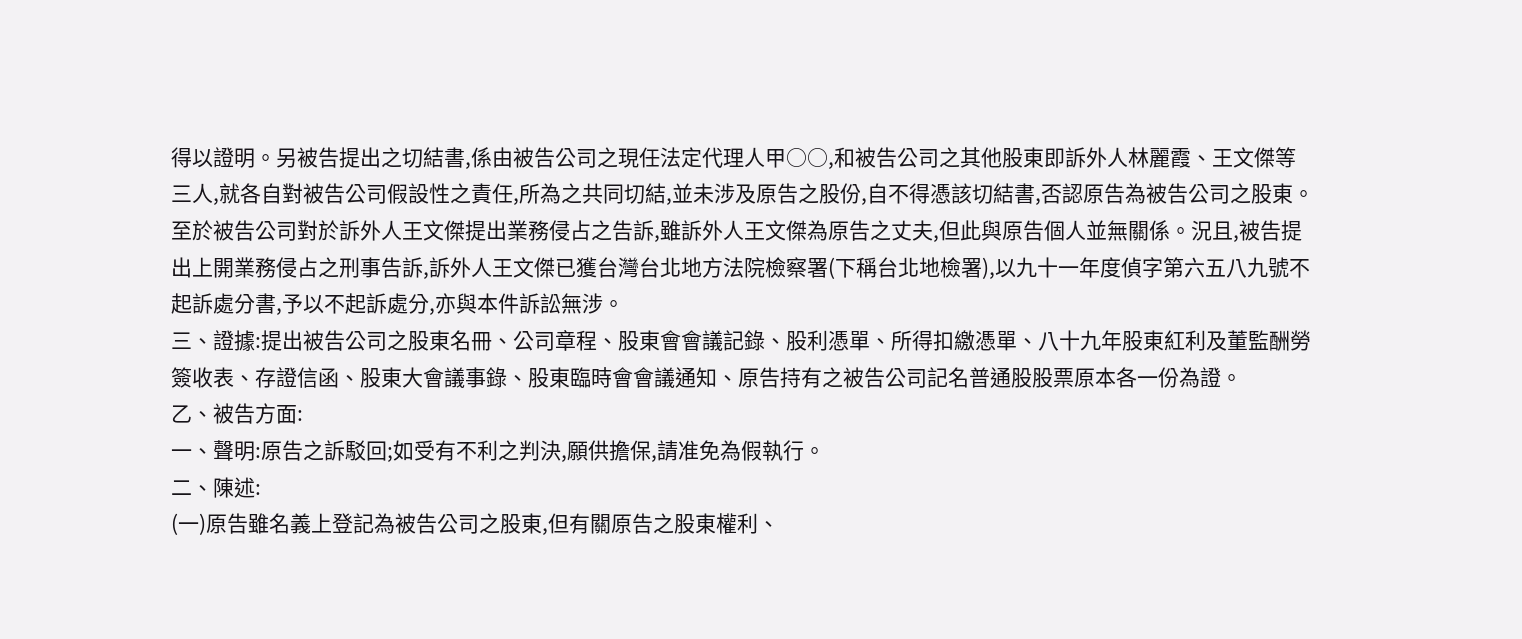得以證明。另被告提出之切結書,係由被告公司之現任法定代理人甲○○,和被告公司之其他股東即訴外人林麗霞、王文傑等三人,就各自對被告公司假設性之責任,所為之共同切結,並未涉及原告之股份,自不得憑該切結書,否認原告為被告公司之股東。至於被告公司對於訴外人王文傑提出業務侵占之告訴,雖訴外人王文傑為原告之丈夫,但此與原告個人並無關係。況且,被告提出上開業務侵占之刑事告訴,訴外人王文傑已獲台灣台北地方法院檢察署(下稱台北地檢署),以九十一年度偵字第六五八九號不起訴處分書,予以不起訴處分,亦與本件訴訟無涉。
三、證據:提出被告公司之股東名冊、公司章程、股東會會議記錄、股利憑單、所得扣繳憑單、八十九年股東紅利及董監酬勞簽收表、存證信函、股東大會議事錄、股東臨時會會議通知、原告持有之被告公司記名普通股股票原本各一份為證。
乙、被告方面:
一、聲明:原告之訴駁回;如受有不利之判決,願供擔保,請准免為假執行。
二、陳述:
(一)原告雖名義上登記為被告公司之股東,但有關原告之股東權利、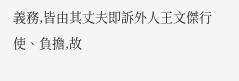義務,皆由其丈夫即訴外人王文傑行使、負擔,故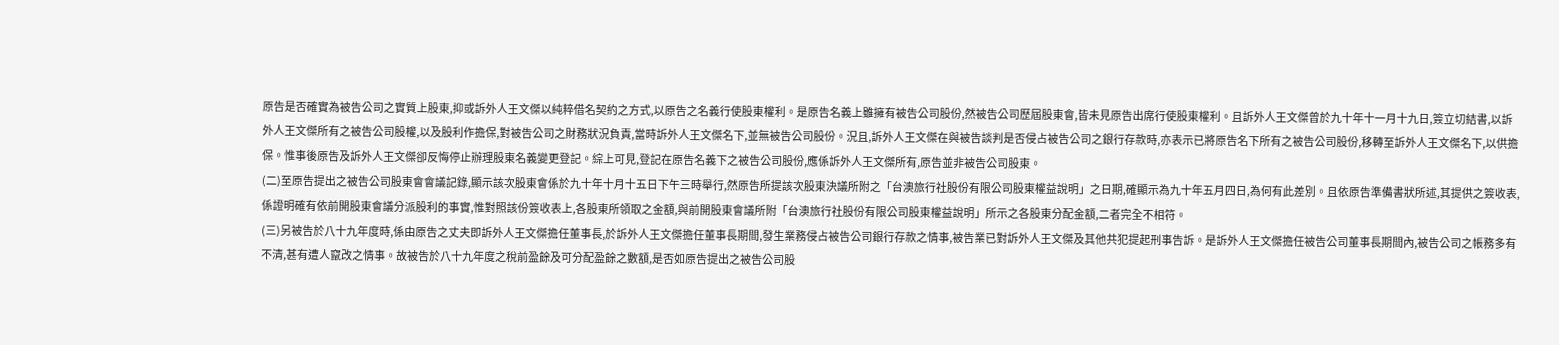原告是否確實為被告公司之實質上股東,抑或訴外人王文傑以純粹借名契約之方式,以原告之名義行使股東權利。是原告名義上雖擁有被告公司股份,然被告公司歷屆股東會,皆未見原告出席行使股東權利。且訴外人王文傑曾於九十年十一月十九日,簽立切結書,以訴外人王文傑所有之被告公司股權,以及股利作擔保,對被告公司之財務狀況負責,當時訴外人王文傑名下,並無被告公司股份。況且,訴外人王文傑在與被告談判是否侵占被告公司之銀行存款時,亦表示已將原告名下所有之被告公司股份,移轉至訴外人王文傑名下,以供擔保。惟事後原告及訴外人王文傑卻反悔停止辦理股東名義變更登記。綜上可見,登記在原告名義下之被告公司股份,應係訴外人王文傑所有,原告並非被告公司股東。
(二)至原告提出之被告公司股東會會議記錄,顯示該次股東會係於九十年十月十五日下午三時舉行,然原告所提該次股東決議所附之「台澳旅行社股份有限公司股東權益說明」之日期,確顯示為九十年五月四日,為何有此差別。且依原告準備書狀所述,其提供之簽收表,係證明確有依前開股東會議分派股利的事實,惟對照該份簽收表上,各股東所領取之金額,與前開股東會議所附「台澳旅行社股份有限公司股東權益說明」所示之各股東分配金額,二者完全不相符。
(三)另被告於八十九年度時,係由原告之丈夫即訴外人王文傑擔任董事長,於訴外人王文傑擔任董事長期間,發生業務侵占被告公司銀行存款之情事,被告業已對訴外人王文傑及其他共犯提起刑事告訴。是訴外人王文傑擔任被告公司董事長期間內,被告公司之帳務多有不清,甚有遭人竄改之情事。故被告於八十九年度之稅前盈餘及可分配盈餘之數額,是否如原告提出之被告公司股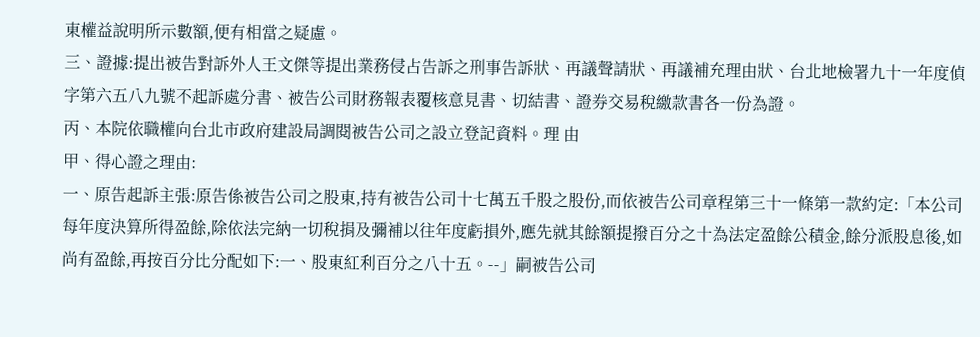東權益說明所示數額,便有相當之疑慮。
三、證據:提出被告對訴外人王文傑等提出業務侵占告訴之刑事告訴狀、再議聲請狀、再議補充理由狀、台北地檢署九十一年度偵字第六五八九號不起訴處分書、被告公司財務報表覆核意見書、切結書、證券交易稅繳款書各一份為證。
丙、本院依職權向台北市政府建設局調閱被告公司之設立登記資料。理 由
甲、得心證之理由:
一、原告起訴主張:原告係被告公司之股東,持有被告公司十七萬五千股之股份,而依被告公司章程第三十一條第一款約定:「本公司每年度決算所得盈餘,除依法完納一切稅捐及彌補以往年度虧損外,應先就其餘額提撥百分之十為法定盈餘公積金,餘分派股息後,如尚有盈餘,再按百分比分配如下:一、股東紅利百分之八十五。--」嗣被告公司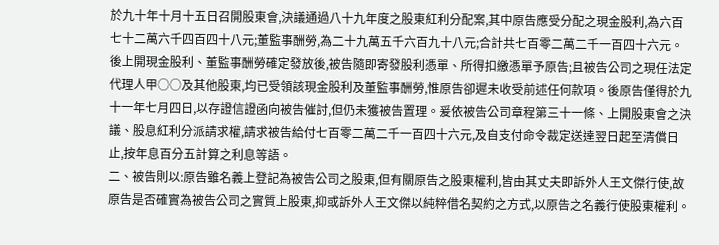於九十年十月十五日召開股東會,決議通過八十九年度之股東紅利分配案,其中原告應受分配之現金股利,為六百七十二萬六千四百四十八元;董監事酬勞,為二十九萬五千六百九十八元;合計共七百零二萬二千一百四十六元。後上開現金股利、董監事酬勞確定發放後,被告隨即寄發股利憑單、所得扣繳憑單予原告;且被告公司之現任法定代理人甲○○及其他股東,均已受領該現金股利及董監事酬勞,惟原告卻遲未收受前述任何款項。後原告僅得於九十一年七月四日,以存證信證函向被告催討,但仍未獲被告置理。爰依被告公司章程第三十一條、上開股東會之決議、股息紅利分派請求權,請求被告給付七百零二萬二千一百四十六元,及自支付命令裁定送達翌日起至清償日止,按年息百分五計算之利息等語。
二、被告則以:原告雖名義上登記為被告公司之股東,但有關原告之股東權利,皆由其丈夫即訴外人王文傑行使,故原告是否確實為被告公司之實質上股東,抑或訴外人王文傑以純粹借名契約之方式,以原告之名義行使股東權利。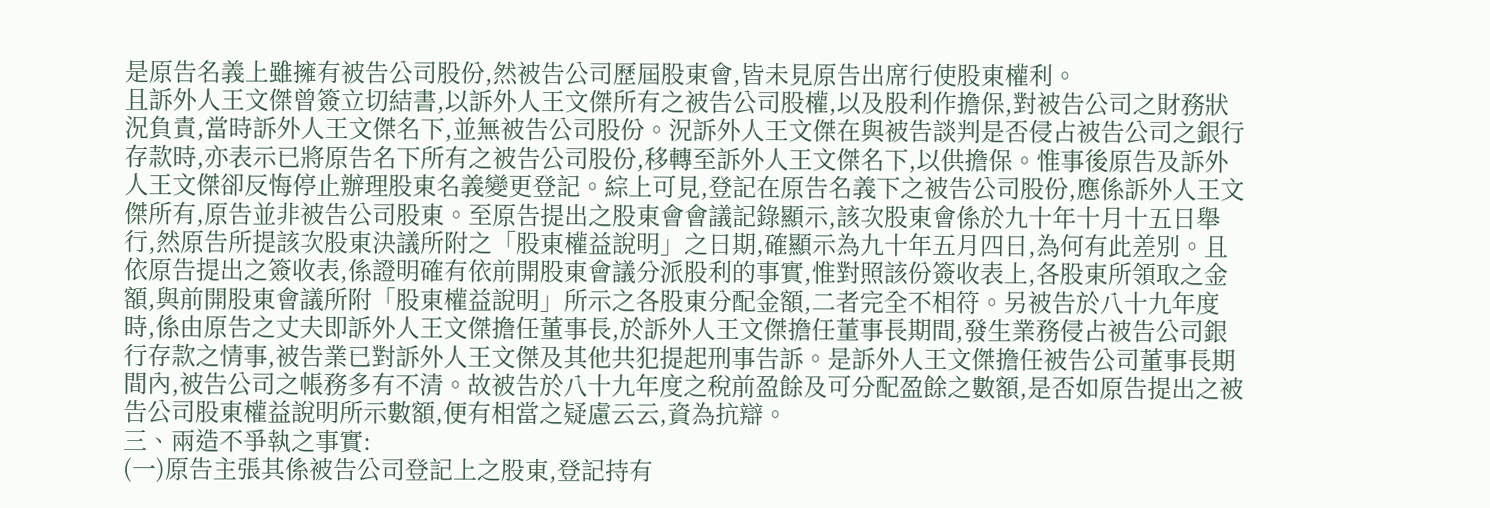是原告名義上雖擁有被告公司股份,然被告公司歷屆股東會,皆未見原告出席行使股東權利。
且訴外人王文傑曾簽立切結書,以訴外人王文傑所有之被告公司股權,以及股利作擔保,對被告公司之財務狀況負責,當時訴外人王文傑名下,並無被告公司股份。況訴外人王文傑在與被告談判是否侵占被告公司之銀行存款時,亦表示已將原告名下所有之被告公司股份,移轉至訴外人王文傑名下,以供擔保。惟事後原告及訴外人王文傑卻反悔停止辦理股東名義變更登記。綜上可見,登記在原告名義下之被告公司股份,應係訴外人王文傑所有,原告並非被告公司股東。至原告提出之股東會會議記錄顯示,該次股東會係於九十年十月十五日舉行,然原告所提該次股東決議所附之「股東權益說明」之日期,確顯示為九十年五月四日,為何有此差別。且依原告提出之簽收表,係證明確有依前開股東會議分派股利的事實,惟對照該份簽收表上,各股東所領取之金額,與前開股東會議所附「股東權益說明」所示之各股東分配金額,二者完全不相符。另被告於八十九年度時,係由原告之丈夫即訴外人王文傑擔任董事長,於訴外人王文傑擔任董事長期間,發生業務侵占被告公司銀行存款之情事,被告業已對訴外人王文傑及其他共犯提起刑事告訴。是訴外人王文傑擔任被告公司董事長期間內,被告公司之帳務多有不清。故被告於八十九年度之稅前盈餘及可分配盈餘之數額,是否如原告提出之被告公司股東權益說明所示數額,便有相當之疑慮云云,資為抗辯。
三、兩造不爭執之事實:
(一)原告主張其係被告公司登記上之股東,登記持有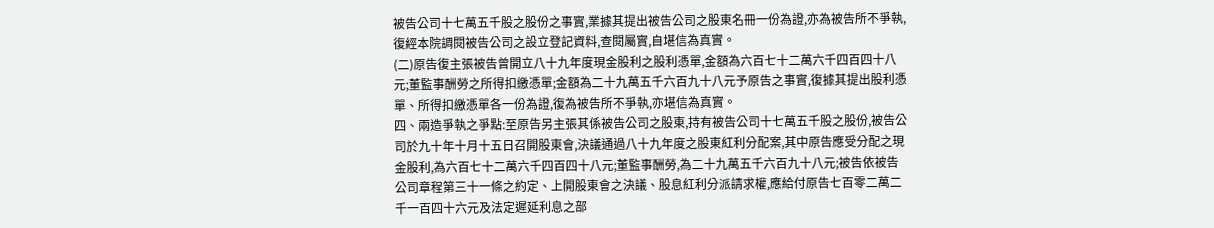被告公司十七萬五千股之股份之事實,業據其提出被告公司之股東名冊一份為證,亦為被告所不爭執,復經本院調閱被告公司之設立登記資料,查閱屬實,自堪信為真實。
(二)原告復主張被告曾開立八十九年度現金股利之股利憑單,金額為六百七十二萬六千四百四十八元;董監事酬勞之所得扣繳憑單;金額為二十九萬五千六百九十八元予原告之事實,復據其提出股利憑單、所得扣繳憑單各一份為證,復為被告所不爭執,亦堪信為真實。
四、兩造爭執之爭點:至原告另主張其係被告公司之股東,持有被告公司十七萬五千股之股份,被告公司於九十年十月十五日召開股東會,決議通過八十九年度之股東紅利分配案,其中原告應受分配之現金股利,為六百七十二萬六千四百四十八元;董監事酬勞,為二十九萬五千六百九十八元;被告依被告公司章程第三十一條之約定、上開股東會之決議、股息紅利分派請求權,應給付原告七百零二萬二千一百四十六元及法定遲延利息之部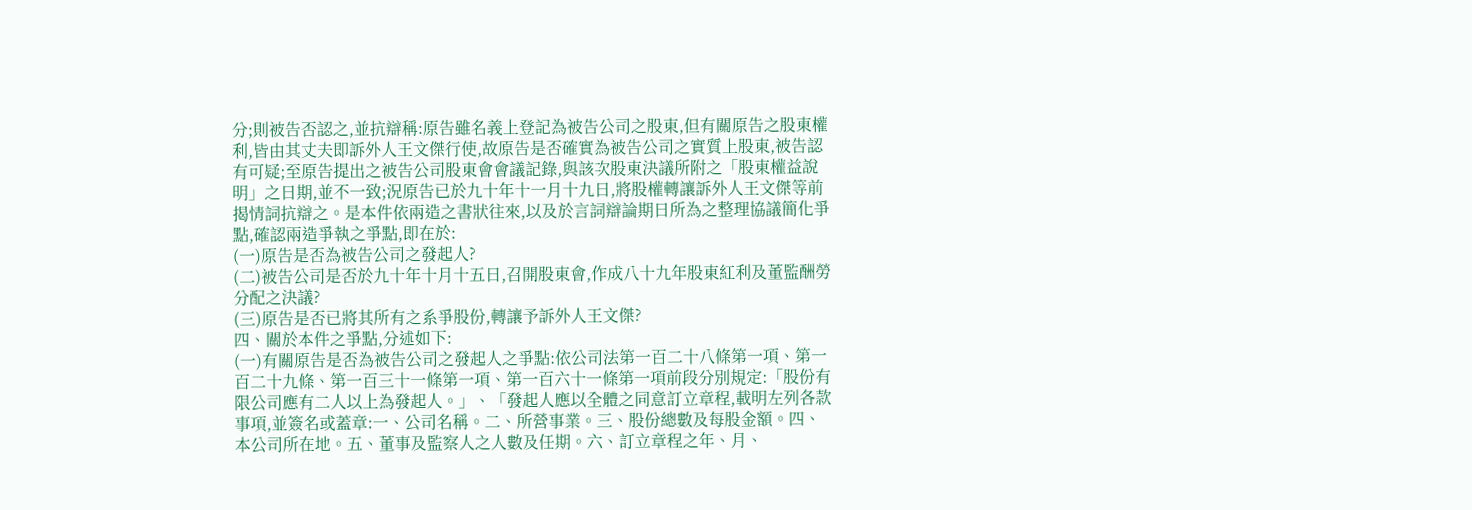分;則被告否認之,並抗辯稱:原告雖名義上登記為被告公司之股東,但有關原告之股東權利,皆由其丈夫即訴外人王文傑行使,故原告是否確實為被告公司之實質上股東,被告認有可疑;至原告提出之被告公司股東會會議記錄,與該次股東決議所附之「股東權益說明」之日期,並不一致;況原告已於九十年十一月十九日,將股權轉讓訴外人王文傑等前揭情詞抗辯之。是本件依兩造之書狀往來,以及於言詞辯論期日所為之整理協議簡化爭點,確認兩造爭執之爭點,即在於:
(一)原告是否為被告公司之發起人?
(二)被告公司是否於九十年十月十五日,召開股東會,作成八十九年股東紅利及董監酬勞分配之決議?
(三)原告是否已將其所有之系爭股份,轉讓予訴外人王文傑?
四、關於本件之爭點,分述如下:
(一)有關原告是否為被告公司之發起人之爭點:依公司法第一百二十八條第一項、第一百二十九條、第一百三十一條第一項、第一百六十一條第一項前段分別規定:「股份有限公司應有二人以上為發起人。」、「發起人應以全體之同意訂立章程,載明左列各款事項,並簽名或蓋章:一、公司名稱。二、所營事業。三、股份總數及每股金額。四、本公司所在地。五、董事及監察人之人數及任期。六、訂立章程之年、月、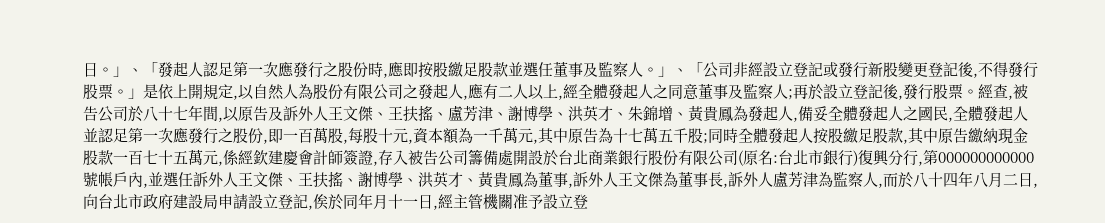日。」、「發起人認足第一次應發行之股份時,應即按股繳足股款並選任董事及監察人。」、「公司非經設立登記或發行新股變更登記後,不得發行股票。」是依上開規定,以自然人為股份有限公司之發起人,應有二人以上,經全體發起人之同意董事及監察人;再於設立登記後,發行股票。經查,被告公司於八十七年間,以原告及訴外人王文傑、王扶搖、盧芳津、謝博學、洪英才、朱錦增、黃貴鳳為發起人,備妥全體發起人之國民,全體發起人並認足第一次應發行之股份,即一百萬股,每股十元,資本額為一千萬元,其中原告為十七萬五千股;同時全體發起人按股繳足股款,其中原告繳納現金股款一百七十五萬元,係經欽建慶會計師簽證,存入被告公司籌備處開設於台北商業銀行股份有限公司(原名:台北市銀行)復興分行,第000000000000號帳戶內,並選任訴外人王文傑、王扶搖、謝博學、洪英才、黃貴鳳為董事,訴外人王文傑為董事長,訴外人盧芳津為監察人,而於八十四年八月二日,向台北市政府建設局申請設立登記,俟於同年月十一日,經主管機關准予設立登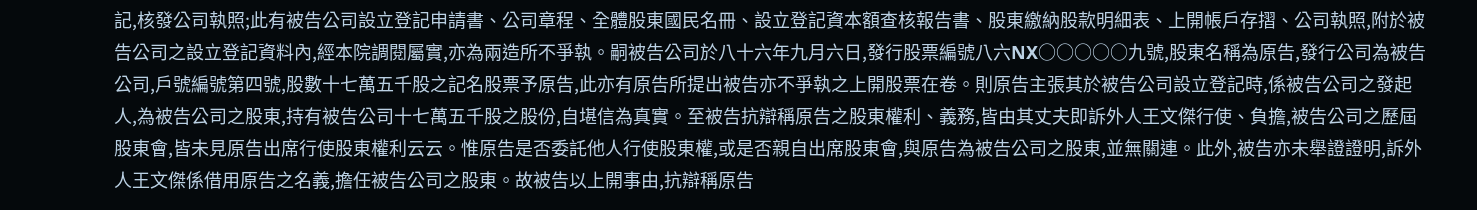記,核發公司執照;此有被告公司設立登記申請書、公司章程、全體股東國民名冊、設立登記資本額查核報告書、股東繳納股款明細表、上開帳戶存摺、公司執照,附於被告公司之設立登記資料內,經本院調閱屬實,亦為兩造所不爭執。嗣被告公司於八十六年九月六日,發行股票編號八六NX○○○○○九號,股東名稱為原告,發行公司為被告公司,戶號編號第四號,股數十七萬五千股之記名股票予原告,此亦有原告所提出被告亦不爭執之上開股票在卷。則原告主張其於被告公司設立登記時,係被告公司之發起人,為被告公司之股東,持有被告公司十七萬五千股之股份,自堪信為真實。至被告抗辯稱原告之股東權利、義務,皆由其丈夫即訴外人王文傑行使、負擔,被告公司之歷屆股東會,皆未見原告出席行使股東權利云云。惟原告是否委託他人行使股東權,或是否親自出席股東會,與原告為被告公司之股東,並無關連。此外,被告亦未舉證證明,訴外人王文傑係借用原告之名義,擔任被告公司之股東。故被告以上開事由,抗辯稱原告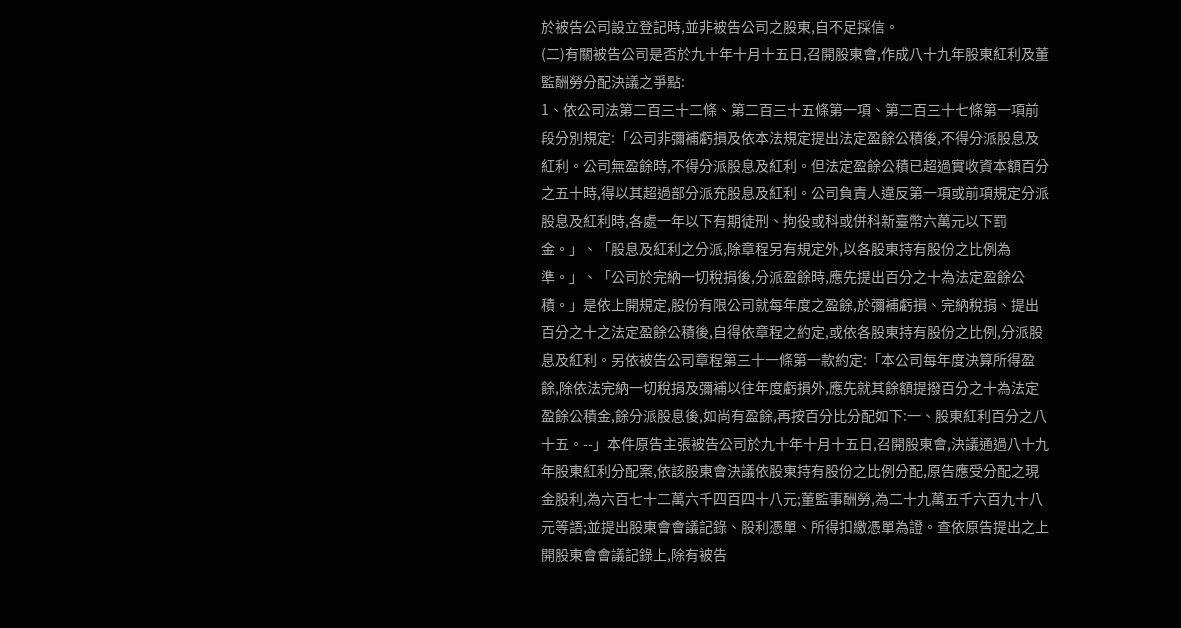於被告公司設立登記時,並非被告公司之股東,自不足採信。
(二)有關被告公司是否於九十年十月十五日,召開股東會,作成八十九年股東紅利及董監酬勞分配決議之爭點:
1、依公司法第二百三十二條、第二百三十五條第一項、第二百三十七條第一項前段分別規定:「公司非彌補虧損及依本法規定提出法定盈餘公積後,不得分派股息及紅利。公司無盈餘時,不得分派股息及紅利。但法定盈餘公積已超過實收資本額百分之五十時,得以其超過部分派充股息及紅利。公司負責人違反第一項或前項規定分派股息及紅利時,各處一年以下有期徒刑、拘役或科或併科新臺幣六萬元以下罰金。」、「股息及紅利之分派,除章程另有規定外,以各股東持有股份之比例為準。」、「公司於完納一切稅捐後,分派盈餘時,應先提出百分之十為法定盈餘公積。」是依上開規定,股份有限公司就每年度之盈餘,於彌補虧損、完納稅捐、提出百分之十之法定盈餘公積後,自得依章程之約定,或依各股東持有股份之比例,分派股息及紅利。另依被告公司章程第三十一條第一款約定:「本公司每年度決算所得盈餘,除依法完納一切稅捐及彌補以往年度虧損外,應先就其餘額提撥百分之十為法定盈餘公積金,餘分派股息後,如尚有盈餘,再按百分比分配如下:一、股東紅利百分之八十五。--」本件原告主張被告公司於九十年十月十五日,召開股東會,決議通過八十九年股東紅利分配案,依該股東會決議依股東持有股份之比例分配,原告應受分配之現金股利,為六百七十二萬六千四百四十八元;董監事酬勞,為二十九萬五千六百九十八元等語;並提出股東會會議記錄、股利憑單、所得扣繳憑單為證。查依原告提出之上開股東會會議記錄上,除有被告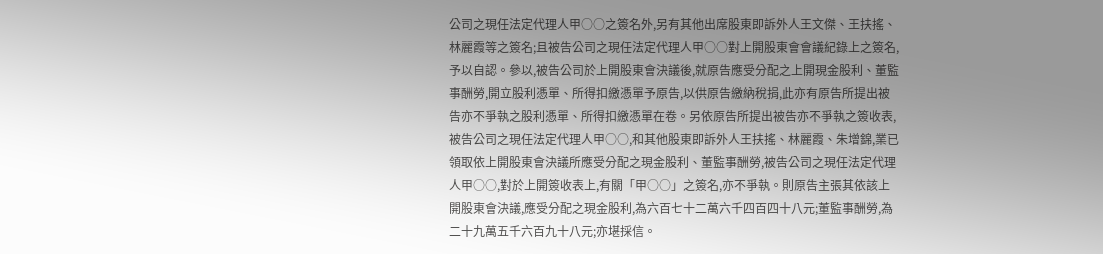公司之現任法定代理人甲○○之簽名外,另有其他出席股東即訴外人王文傑、王扶搖、林麗霞等之簽名;且被告公司之現任法定代理人甲○○對上開股東會會議紀錄上之簽名,予以自認。參以,被告公司於上開股東會決議後,就原告應受分配之上開現金股利、董監事酬勞,開立股利憑單、所得扣繳憑單予原告,以供原告繳納稅捐,此亦有原告所提出被告亦不爭執之股利憑單、所得扣繳憑單在卷。另依原告所提出被告亦不爭執之簽收表,被告公司之現任法定代理人甲○○,和其他股東即訴外人王扶搖、林麗霞、朱增錦,業已領取依上開股東會決議所應受分配之現金股利、董監事酬勞,被告公司之現任法定代理人甲○○,對於上開簽收表上,有關「甲○○」之簽名,亦不爭執。則原告主張其依該上開股東會決議,應受分配之現金股利,為六百七十二萬六千四百四十八元;董監事酬勞,為二十九萬五千六百九十八元;亦堪採信。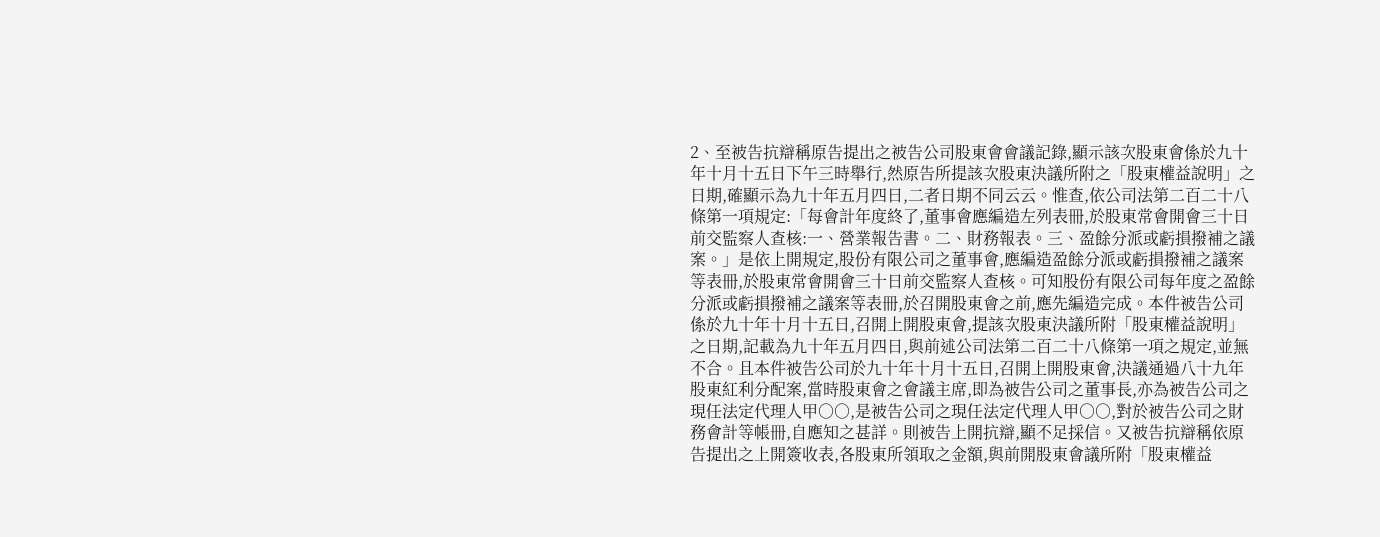2、至被告抗辯稱原告提出之被告公司股東會會議記錄,顯示該次股東會係於九十年十月十五日下午三時舉行,然原告所提該次股東決議所附之「股東權益說明」之日期,確顯示為九十年五月四日,二者日期不同云云。惟查,依公司法第二百二十八條第一項規定:「每會計年度終了,董事會應編造左列表冊,於股東常會開會三十日前交監察人查核:一、營業報告書。二、財務報表。三、盈餘分派或虧損撥補之議案。」是依上開規定,股份有限公司之董事會,應編造盈餘分派或虧損撥補之議案等表冊,於股東常會開會三十日前交監察人查核。可知股份有限公司每年度之盈餘分派或虧損撥補之議案等表冊,於召開股東會之前,應先編造完成。本件被告公司係於九十年十月十五日,召開上開股東會,提該次股東決議所附「股東權益說明」之日期,記載為九十年五月四日,與前述公司法第二百二十八條第一項之規定,並無不合。且本件被告公司於九十年十月十五日,召開上開股東會,決議通過八十九年股東紅利分配案,當時股東會之會議主席,即為被告公司之董事長,亦為被告公司之現任法定代理人甲○○,是被告公司之現任法定代理人甲○○,對於被告公司之財務會計等帳冊,自應知之甚詳。則被告上開抗辯,顯不足採信。又被告抗辯稱依原告提出之上開簽收表,各股東所領取之金額,與前開股東會議所附「股東權益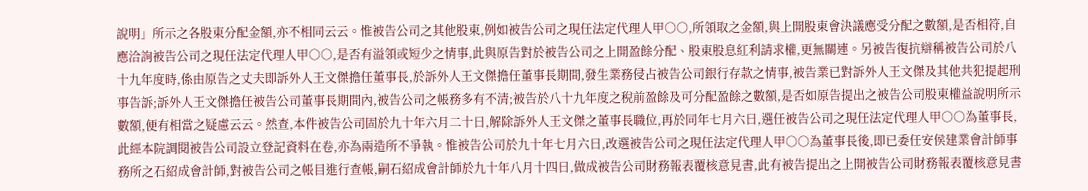說明」所示之各股東分配金額,亦不相同云云。惟被告公司之其他股東,例如被告公司之現任法定代理人甲○○,所領取之金額,與上開股東會決議應受分配之數額,是否相符,自應洽詢被告公司之現任法定代理人甲○○,是否有溢領或短少之情事,此與原告對於被告公司之上開盈餘分配、股東股息紅利請求權,更無關連。另被告復抗辯稱被告公司於八十九年度時,係由原告之丈夫即訴外人王文傑擔任董事長,於訴外人王文傑擔任董事長期間,發生業務侵占被告公司銀行存款之情事,被告業已對訴外人王文傑及其他共犯提起刑事告訴;訴外人王文傑擔任被告公司董事長期間內,被告公司之帳務多有不清;被告於八十九年度之稅前盈餘及可分配盈餘之數額,是否如原告提出之被告公司股東權益說明所示數額,便有相當之疑慮云云。然查,本件被告公司固於九十年六月二十日,解除訴外人王文傑之董事長職位,再於同年七月六日,選任被告公司之現任法定代理人甲○○為董事長,此經本院調閱被告公司設立登記資料在卷,亦為兩造所不爭執。惟被告公司於九十年七月六日,改選被告公司之現任法定代理人甲○○為董事長後,即已委任安侯建業會計師事務所之石紹成會計師,對被告公司之帳目進行查帳,嗣石紹成會計師於九十年八月十四日,做成被告公司財務報表覆核意見書,此有被告提出之上開被告公司財務報表覆核意見書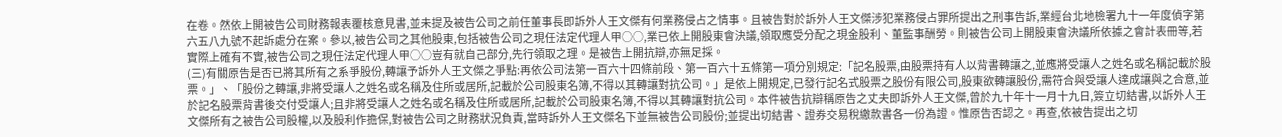在卷。然依上開被告公司財務報表覆核意見書,並未提及被告公司之前任董事長即訴外人王文傑有何業務侵占之情事。且被告對於訴外人王文傑涉犯業務侵占罪所提出之刑事告訴,業經台北地檢署九十一年度偵字第六五八九號不起訴處分在案。參以,被告公司之其他股東,包括被告公司之現任法定代理人甲○○,業已依上開股東會決議,領取應受分配之現金股利、董監事酬勞。則被告公司上開股東會決議所依據之會計表冊等,若實際上確有不實,被告公司之現任法定代理人甲○○豈有就自己部分,先行領取之理。是被告上開抗辯,亦無足採。
(三)有關原告是否已將其所有之系爭股份,轉讓予訴外人王文傑之爭點:再依公司法第一百六十四條前段、第一百六十五條第一項分別規定:「記名股票,由股票持有人以背書轉讓之,並應將受讓人之姓名或名稱記載於股票。」、「股份之轉讓,非將受讓人之姓名或名稱及住所或居所,記載於公司股東名簿,不得以其轉讓對抗公司。」是依上開規定,已發行記名式股票之股份有限公司,股東欲轉讓股份,需符合與受讓人達成讓與之合意,並於記名股票背書後交付受讓人;且非將受讓人之姓名或名稱及住所或居所,記載於公司股東名簿,不得以其轉讓對抗公司。本件被告抗辯稱原告之丈夫即訴外人王文傑,曾於九十年十一月十九日,簽立切結書,以訴外人王文傑所有之被告公司股權,以及股利作擔保,對被告公司之財務狀況負責,當時訴外人王文傑名下並無被告公司股份;並提出切結書、證券交易稅繳款書各一份為證。惟原告否認之。再查,依被告提出之切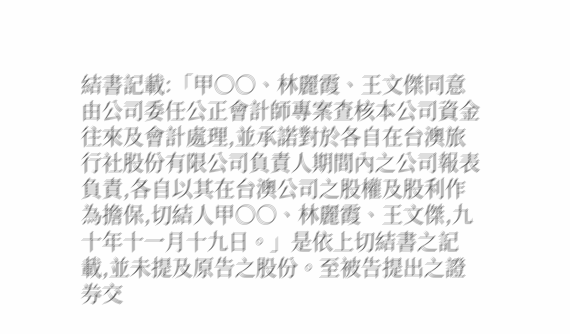結書記載:「甲○○、林麗霞、王文傑同意由公司委任公正會計師專案查核本公司資金往來及會計處理,並承諾對於各自在台澳旅行社股份有限公司負責人期間內之公司報表負責,各自以其在台澳公司之股權及股利作為擔保,切結人甲○○、林麗霞、王文傑,九十年十一月十九日。」是依上切結書之記載,並未提及原告之股份。至被告提出之證券交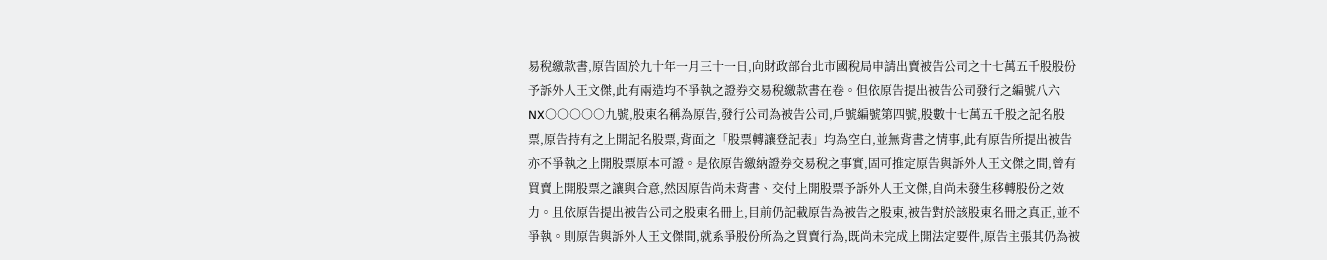易稅繳款書,原告固於九十年一月三十一日,向財政部台北市國稅局申請出賣被告公司之十七萬五千股股份予訴外人王文傑,此有兩造均不爭執之證券交易稅繳款書在卷。但依原告提出被告公司發行之編號八六NX○○○○○九號,股東名稱為原告,發行公司為被告公司,戶號編號第四號,股數十七萬五千股之記名股票,原告持有之上開記名股票,背面之「股票轉讓登記表」均為空白,並無背書之情事,此有原告所提出被告亦不爭執之上開股票原本可證。是依原告繳納證券交易稅之事實,固可推定原告與訴外人王文傑之間,曾有買賣上開股票之讓與合意,然因原告尚未背書、交付上開股票予訴外人王文傑,自尚未發生移轉股份之效力。且依原告提出被告公司之股東名冊上,目前仍記載原告為被告之股東,被告對於該股東名冊之真正,並不爭執。則原告與訴外人王文傑間,就系爭股份所為之買賣行為,既尚未完成上開法定要件,原告主張其仍為被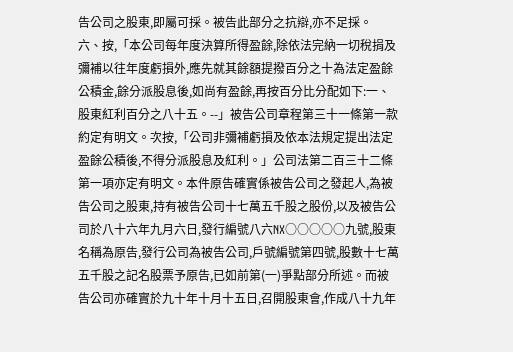告公司之股東,即屬可採。被告此部分之抗辯,亦不足採。
六、按,「本公司每年度決算所得盈餘,除依法完納一切稅捐及彌補以往年度虧損外,應先就其餘額提撥百分之十為法定盈餘公積金,餘分派股息後,如尚有盈餘,再按百分比分配如下:一、股東紅利百分之八十五。--」被告公司章程第三十一條第一款約定有明文。次按,「公司非彌補虧損及依本法規定提出法定盈餘公積後,不得分派股息及紅利。」公司法第二百三十二條第一項亦定有明文。本件原告確實係被告公司之發起人,為被告公司之股東,持有被告公司十七萬五千股之股份,以及被告公司於八十六年九月六日,發行編號八六NX○○○○○九號,股東名稱為原告,發行公司為被告公司,戶號編號第四號,股數十七萬五千股之記名股票予原告,已如前第(一)爭點部分所述。而被告公司亦確實於九十年十月十五日,召開股東會,作成八十九年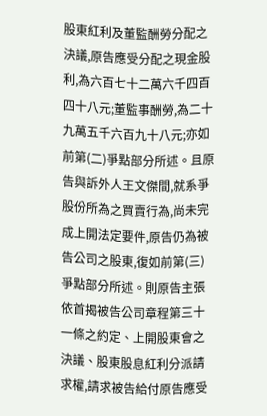股東紅利及董監酬勞分配之決議,原告應受分配之現金股利,為六百七十二萬六千四百四十八元;董監事酬勞,為二十九萬五千六百九十八元;亦如前第(二)爭點部分所述。且原告與訴外人王文傑間,就系爭股份所為之買賣行為,尚未完成上開法定要件,原告仍為被告公司之股東,復如前第(三)爭點部分所述。則原告主張依首揭被告公司章程第三十一條之約定、上開股東會之決議、股東股息紅利分派請求權,請求被告給付原告應受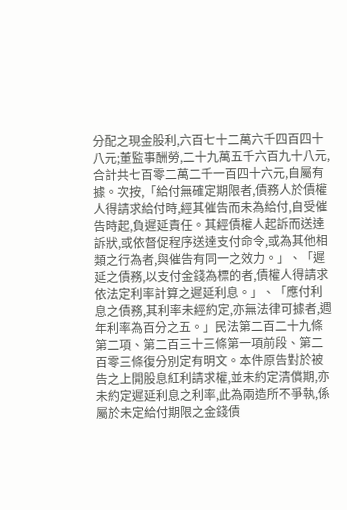分配之現金股利,六百七十二萬六千四百四十八元;董監事酬勞,二十九萬五千六百九十八元,合計共七百零二萬二千一百四十六元,自屬有據。次按,「給付無確定期限者,債務人於債權人得請求給付時,經其催告而未為給付,自受催告時起,負遲延責任。其經債權人起訴而送達訴狀,或依督促程序送達支付命令,或為其他相類之行為者,與催告有同一之效力。」、「遲延之債務,以支付金錢為標的者,債權人得請求依法定利率計算之遲延利息。」、「應付利息之債務,其利率未經約定,亦無法律可據者,週年利率為百分之五。」民法第二百二十九條第二項、第二百三十三條第一項前段、第二百零三條復分別定有明文。本件原告對於被告之上開股息紅利請求權,並未約定清償期,亦未約定遲延利息之利率,此為兩造所不爭執,係屬於未定給付期限之金錢債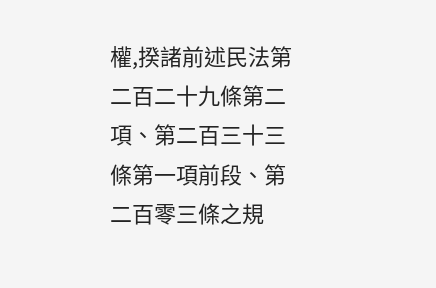權,揆諸前述民法第二百二十九條第二項、第二百三十三條第一項前段、第二百零三條之規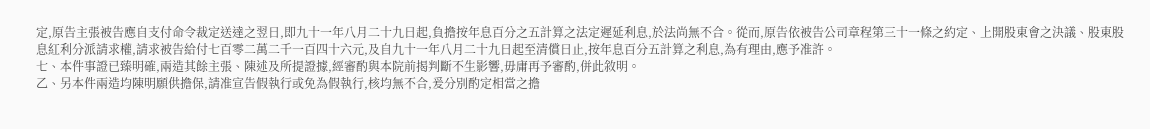定,原告主張被告應自支付命令裁定送達之翌日,即九十一年八月二十九日起,負擔按年息百分之五計算之法定遲延利息,於法尚無不合。從而,原告依被告公司章程第三十一條之約定、上開股東會之決議、股東股息紅利分派請求權,請求被告給付七百零二萬二千一百四十六元,及自九十一年八月二十九日起至清償日止,按年息百分五計算之利息,為有理由,應予准許。
七、本件事證已臻明確,兩造其餘主張、陳述及所提證據,經審酌與本院前揭判斷不生影響,毋庸再予審酌,併此敘明。
乙、另本件兩造均陳明願供擔保,請准宣告假執行或免為假執行,核均無不合,爰分別酌定相當之擔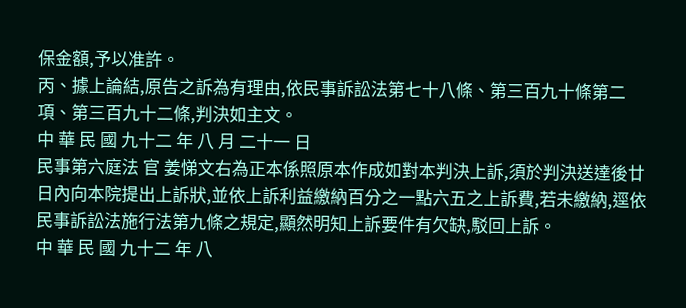保金額,予以准許。
丙、據上論結,原告之訴為有理由,依民事訴訟法第七十八條、第三百九十條第二項、第三百九十二條,判決如主文。
中 華 民 國 九十二 年 八 月 二十一 日
民事第六庭法 官 姜悌文右為正本係照原本作成如對本判決上訴,須於判決送達後廿日內向本院提出上訴狀,並依上訴利益繳納百分之一點六五之上訴費,若未繳納,逕依民事訴訟法施行法第九條之規定,顯然明知上訴要件有欠缺,駁回上訴。
中 華 民 國 九十二 年 八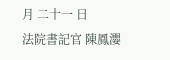月 二十一 日
法院書記官 陳鳳瀴